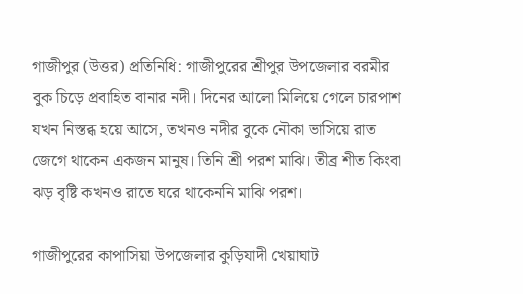গাজীপুর (উত্তর) প্রতিনিধি: গাজীপুরের শ্রীপুর উপজেলার বরমীর বুক চিড়ে প্রবাহিত বানার নদী। দিনের আলো মিলিয়ে গেলে চারপাশ যখন নিস্তব্ধ হয়ে আসে, তখনও নদীর বুকে নৌকা ভাসিয়ে রাত জেগে থাকেন একজন মানুষ। তিনি শ্রী পরশ মাঝি। তীব্র শীত কিংবা ঝড় বৃষ্টি কখনও রাতে ঘরে থাকেননি মাঝি পরশ।

গাজীপুরের কাপাসিয়া উপজেলার কুড়িযাদী খেয়াঘাট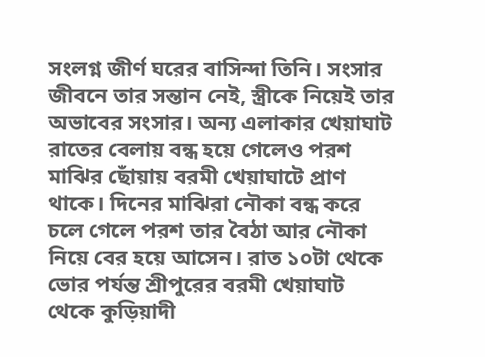সংলগ্ন জীর্ণ ঘরের বাসিন্দা তিনি। সংসার জীবনে তার সন্তান নেই, স্ত্রীকে নিয়েই তার অভাবের সংসার। অন্য এলাকার খেয়াঘাট রাতের বেলায় বন্ধ হয়ে গেলেও পরশ মাঝির ছোঁয়ায় বরমী খেয়াঘাটে প্রাণ থাকে। দিনের মাঝিরা নৌকা বন্ধ করে চলে গেলে পরশ তার বৈঠা আর নৌকা নিয়ে বের হয়ে আসেন। রাত ১০টা থেকে ভোর পর্যন্ত শ্রীপুরের বরমী খেয়াঘাট থেকে কুড়িয়াদী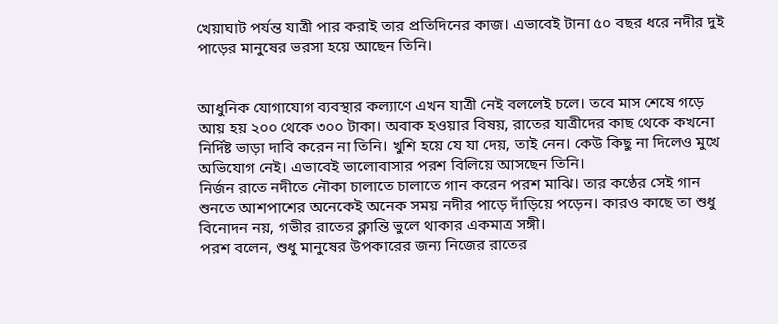খেয়াঘাট পর্যন্ত যাত্রী পার করাই তার প্রতিদিনের কাজ। এভাবেই টানা ৫০ বছর ধরে নদীর দুই পাড়ের মানুষের ভরসা হয়ে আছেন তিনি।


আধুনিক যোগাযোগ ব্যবস্থার কল্যাণে এখন যাত্রী নেই বললেই চলে। তবে মাস শেষে গড়ে আয় হয় ২০০ থেকে ৩০০ টাকা। অবাক হওয়ার বিষয়, রাতের যাত্রীদের কাছ থেকে কখনো নির্দিষ্ট ভাড়া দাবি করেন না তিনি। খুশি হয়ে যে যা দেয়, তাই নেন। কেউ কিছু না দিলেও মুখে অভিযোগ নেই। এভাবেই ভালোবাসার পরশ বিলিয়ে আসছেন তিনি।
নির্জন রাতে নদীতে নৌকা চালাতে চালাতে গান করেন পরশ মাঝি। তার কণ্ঠের সেই গান শুনতে আশপাশের অনেকেই অনেক সময় নদীর পাড়ে দাঁড়িয়ে পড়েন। কারও কাছে তা শুধু বিনোদন নয়, গভীর রাতের ক্লান্তি ভুলে থাকার একমাত্র সঙ্গী।
পরশ বলেন, শুধু মানুষের উপকারের জন্য নিজের রাতের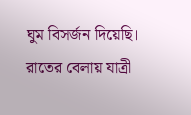ঘুম বিসর্জন দিয়েছি। রাতের বেলায় যাত্রী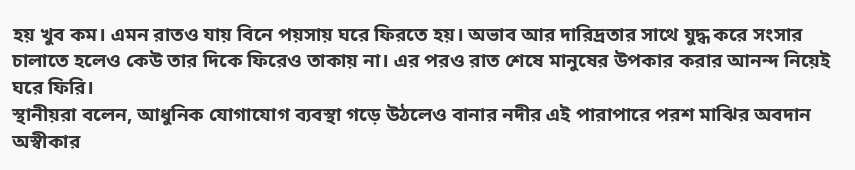হয় খুব কম। এমন রাতও যায় বিনে পয়সায় ঘরে ফিরতে হয়। অভাব আর দারিদ্রতার সাথে যুদ্ধ করে সংসার চালাতে হলেও কেউ তার দিকে ফিরেও তাকায় না। এর পরও রাত শেষে মানুষের উপকার করার আনন্দ নিয়েই ঘরে ফিরি।
স্থানীয়রা বলেন, আধুনিক যোগাযোগ ব্যবস্থা গড়ে উঠলেও বানার নদীর এই পারাপারে পরশ মাঝির অবদান অস্বীকার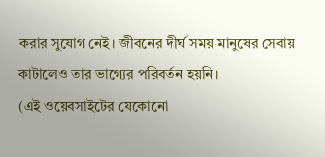করার সুযোগ নেই। জীবনের দীর্ঘ সময় মানুষের সেবায় কাটালেও তার ভাগ্যের পরিবর্তন হয়নি।
(এই ওয়েবসাইটের যেকোনো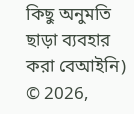কিছু অনুমতি ছাড়া ব্যবহার করা বেআইনি)
© 2026,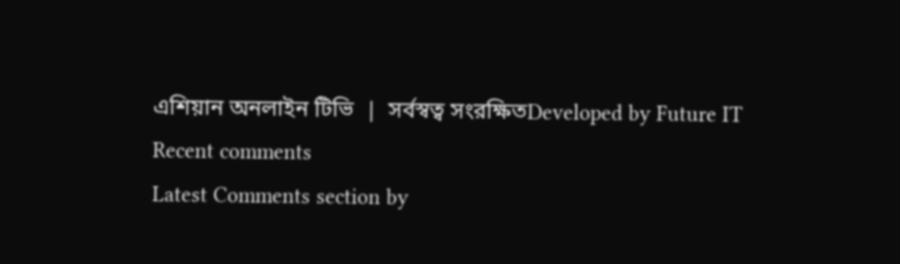এশিয়ান অনলাইন টিভি  |  সর্বস্বত্ব সংরক্ষিতDeveloped by Future IT
Recent comments
Latest Comments section by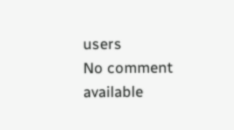users
No comment available